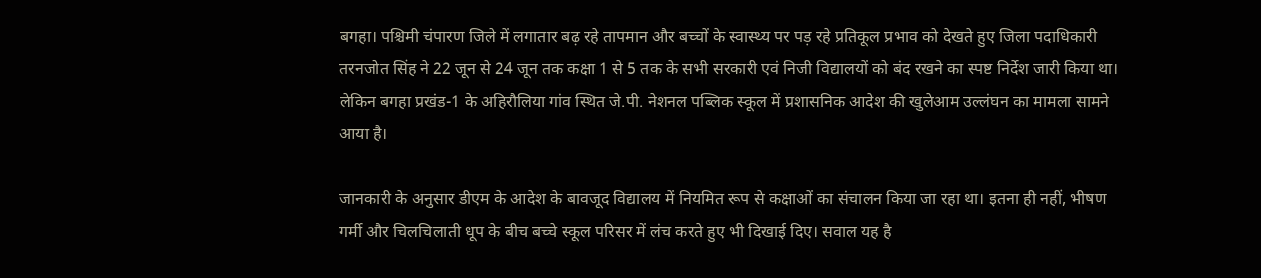बगहा। पश्चिमी चंपारण जिले में लगातार बढ़ रहे तापमान और बच्चों के स्वास्थ्य पर पड़ रहे प्रतिकूल प्रभाव को देखते हुए जिला पदाधिकारी तरनजोत सिंह ने 22 जून से 24 जून तक कक्षा 1 से 5 तक के सभी सरकारी एवं निजी विद्यालयों को बंद रखने का स्पष्ट निर्देश जारी किया था। लेकिन बगहा प्रखंड-1 के अहिरौलिया गांव स्थित जे.पी. नेशनल पब्लिक स्कूल में प्रशासनिक आदेश की खुलेआम उल्लंघन का मामला सामने आया है।

जानकारी के अनुसार डीएम के आदेश के बावजूद विद्यालय में नियमित रूप से कक्षाओं का संचालन किया जा रहा था। इतना ही नहीं, भीषण गर्मी और चिलचिलाती धूप के बीच बच्चे स्कूल परिसर में लंच करते हुए भी दिखाई दिए। सवाल यह है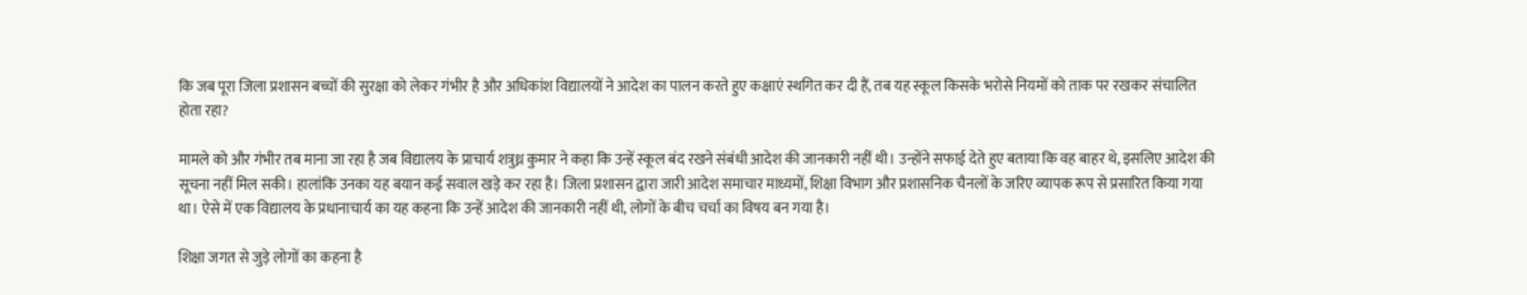कि जब पूरा जिला प्रशासन बच्चों की सुरक्षा को लेकर गंभीर है और अधिकांश विद्यालयों ने आदेश का पालन करते हुए कक्षाएं स्थगित कर दी हैं, तब यह स्कूल किसके भरोसे नियमों को ताक पर रखकर संचालित होता रहा?

मामले को और गंभीर तब माना जा रहा है जब विद्यालय के प्राचार्य शत्रुध्न कुमार ने कहा कि उन्हें स्कूल बंद रखने संबंधी आदेश की जानकारी नहीं थी। उन्होंने सफाई देते हुए बताया कि वह बाहर थे, इसलिए आदेश की सूचना नहीं मिल सकी। हालांकि उनका यह बयान कई सवाल खड़े कर रहा है। जिला प्रशासन द्वारा जारी आदेश समाचार माध्यमों, शिक्षा विभाग और प्रशासनिक चैनलों के जरिए व्यापक रूप से प्रसारित किया गया था। ऐसे में एक विद्यालय के प्रधानाचार्य का यह कहना कि उन्हें आदेश की जानकारी नहीं थी, लोगों के बीच चर्चा का विषय बन गया है।

शिक्षा जगत से जुड़े लोगों का कहना है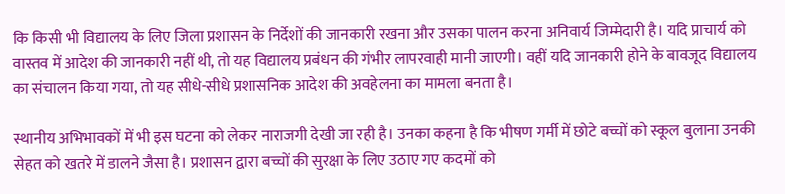कि किसी भी विद्यालय के लिए जिला प्रशासन के निर्देशों की जानकारी रखना और उसका पालन करना अनिवार्य जिम्मेदारी है। यदि प्राचार्य को वास्तव में आदेश की जानकारी नहीं थी, तो यह विद्यालय प्रबंधन की गंभीर लापरवाही मानी जाएगी। वहीं यदि जानकारी होने के बावजूद विद्यालय का संचालन किया गया, तो यह सीधे-सीधे प्रशासनिक आदेश की अवहेलना का मामला बनता है।

स्थानीय अभिभावकों में भी इस घटना को लेकर नाराजगी देखी जा रही है। उनका कहना है कि भीषण गर्मी में छोटे बच्चों को स्कूल बुलाना उनकी सेहत को खतरे में डालने जैसा है। प्रशासन द्वारा बच्चों की सुरक्षा के लिए उठाए गए कदमों को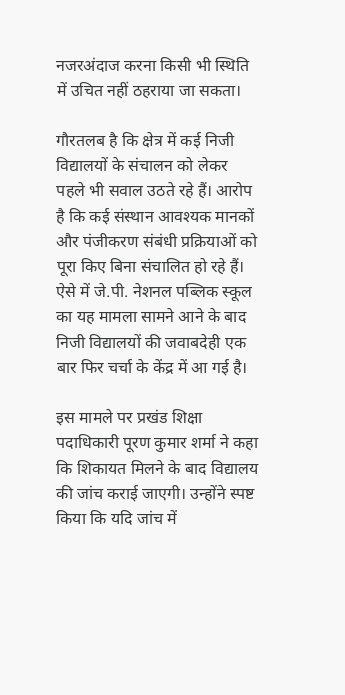नजरअंदाज करना किसी भी स्थिति में उचित नहीं ठहराया जा सकता।

गौरतलब है कि क्षेत्र में कई निजी विद्यालयों के संचालन को लेकर पहले भी सवाल उठते रहे हैं। आरोप है कि कई संस्थान आवश्यक मानकों और पंजीकरण संबंधी प्रक्रियाओं को पूरा किए बिना संचालित हो रहे हैं। ऐसे में जे.पी. नेशनल पब्लिक स्कूल का यह मामला सामने आने के बाद निजी विद्यालयों की जवाबदेही एक बार फिर चर्चा के केंद्र में आ गई है।

इस मामले पर प्रखंड शिक्षा पदाधिकारी पूरण कुमार शर्मा ने कहा कि शिकायत मिलने के बाद विद्यालय की जांच कराई जाएगी। उन्होंने स्पष्ट किया कि यदि जांच में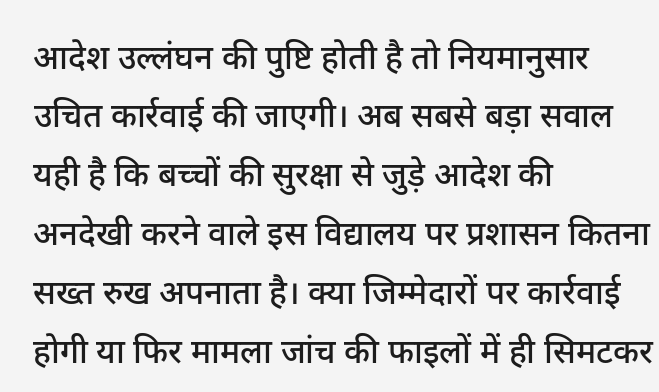आदेश उल्लंघन की पुष्टि होती है तो नियमानुसार उचित कार्रवाई की जाएगी। अब सबसे बड़ा सवाल यही है कि बच्चों की सुरक्षा से जुड़े आदेश की अनदेखी करने वाले इस विद्यालय पर प्रशासन कितना सख्त रुख अपनाता है। क्या जिम्मेदारों पर कार्रवाई होगी या फिर मामला जांच की फाइलों में ही सिमटकर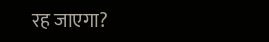रह जाएगा?